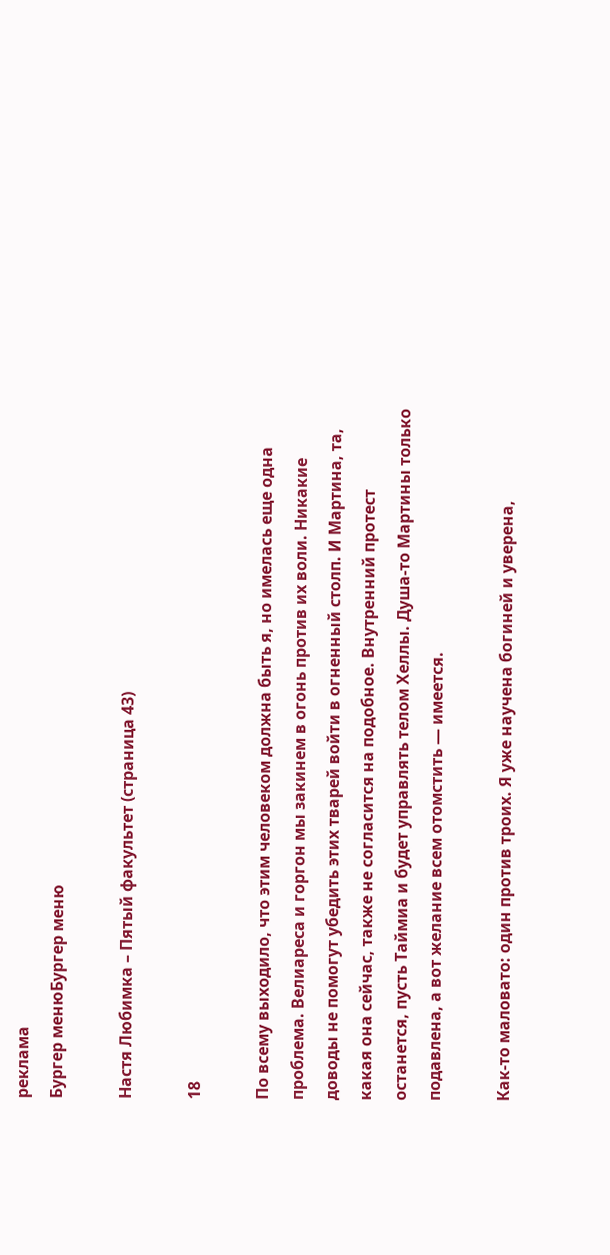реклама
Бургер менюБургер меню

Настя Любимка – Пятый факультет (страница 43)

18

По всему выходило, что этим человеком должна быть я, но имелась еще одна проблема. Велиареса и горгон мы закинем в огонь против их воли. Никакие доводы не помогут убедить этих тварей войти в огненный столп. И Мартина, та, какая она сейчас, также не согласится на подобное. Внутренний протест останется, пусть Таймиа и будет управлять телом Хеллы. Душа-то Мартины только подавлена, а вот желание всем отомстить — имеется.

Как-то маловато: один против троих. Я уже научена богиней и уверена,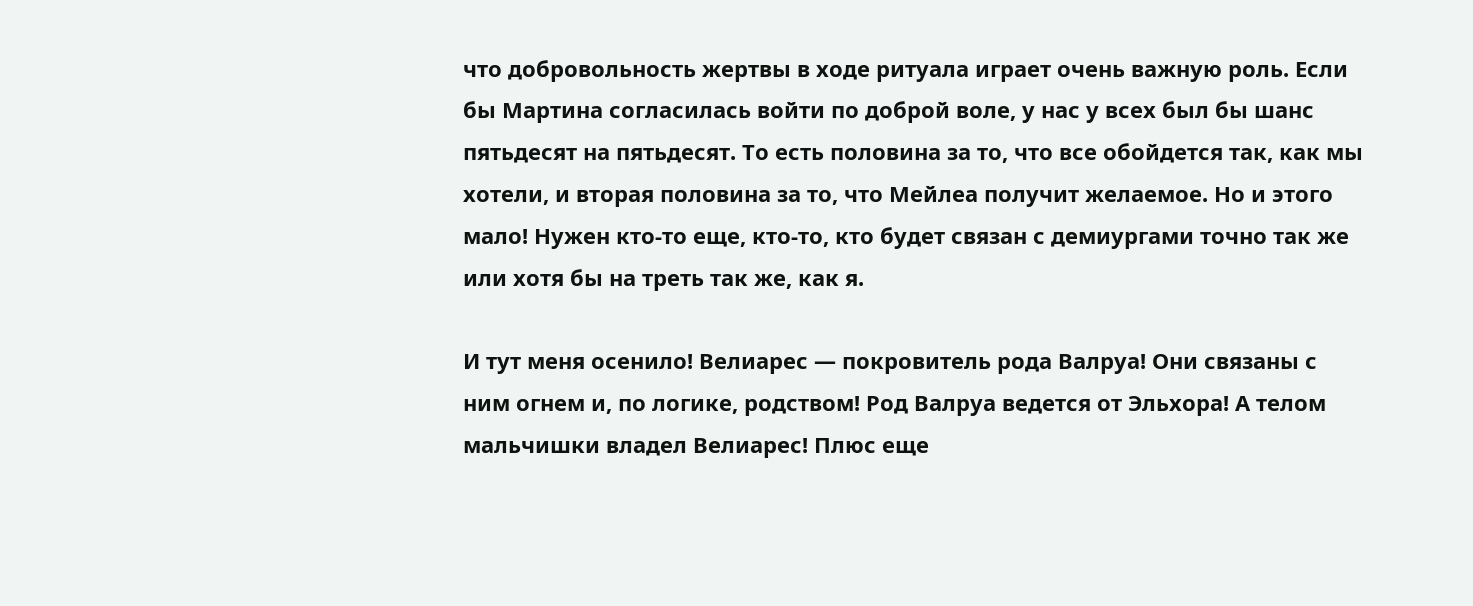что добровольность жертвы в ходе ритуала играет очень важную роль. Если бы Мартина согласилась войти по доброй воле, у нас у всех был бы шанс пятьдесят на пятьдесят. То есть половина за то, что все обойдется так, как мы хотели, и вторая половина за то, что Мейлеа получит желаемое. Но и этого мало! Нужен кто-то еще, кто-то, кто будет связан с демиургами точно так же или хотя бы на треть так же, как я.

И тут меня осенило! Велиарес — покровитель рода Валруа! Они связаны с ним огнем и, по логике, родством! Род Валруа ведется от Эльхора! А телом мальчишки владел Велиарес! Плюс еще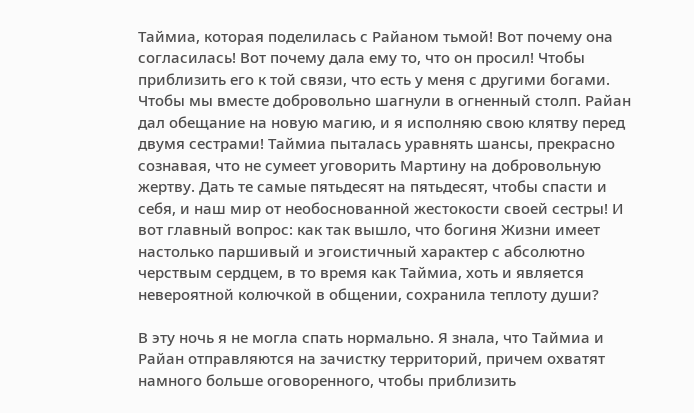Таймиа, которая поделилась с Райаном тьмой! Вот почему она согласилась! Вот почему дала ему то, что он просил! Чтобы приблизить его к той связи, что есть у меня с другими богами. Чтобы мы вместе добровольно шагнули в огненный столп. Райан дал обещание на новую магию, и я исполняю свою клятву перед двумя сестрами! Таймиа пыталась уравнять шансы, прекрасно сознавая, что не сумеет уговорить Мартину на добровольную жертву. Дать те самые пятьдесят на пятьдесят, чтобы спасти и себя, и наш мир от необоснованной жестокости своей сестры! И вот главный вопрос: как так вышло, что богиня Жизни имеет настолько паршивый и эгоистичный характер с абсолютно черствым сердцем, в то время как Таймиа, хоть и является невероятной колючкой в общении, сохранила теплоту души?

В эту ночь я не могла спать нормально. Я знала, что Таймиа и Райан отправляются на зачистку территорий, причем охватят намного больше оговоренного, чтобы приблизить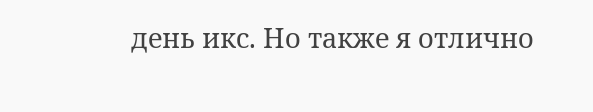день икс. Но также я отлично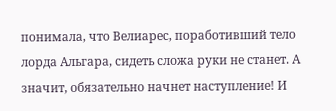понимала, что Велиарес, поработивший тело лорда Альгара, сидеть сложа руки не станет. А значит, обязательно начнет наступление! И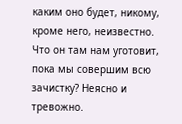каким оно будет, никому, кроме него, неизвестно. Что он там нам уготовит, пока мы совершим всю зачистку? Неясно и тревожно.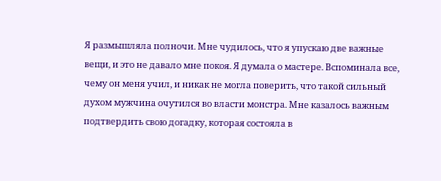Я размышляла полночи. Мне чудилось, что я упускаю две важные вещи, и это не давало мне покоя. Я думала о мастере. Вспоминала все, чему он меня учил, и никак не могла поверить, что такой сильный духом мужчина очутился во власти монстра. Мне казалось важным подтвердить свою догадку, которая состояла в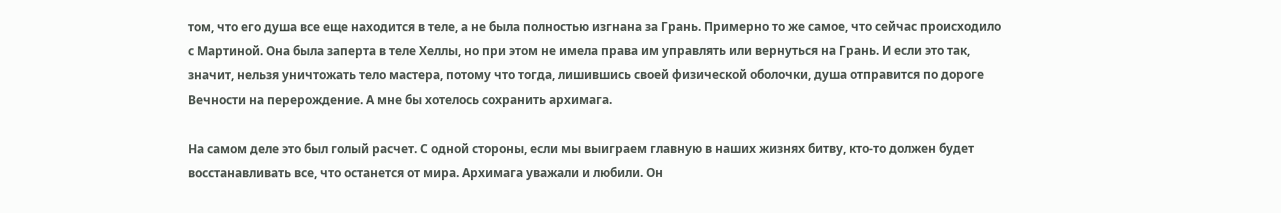том, что его душа все еще находится в теле, а не была полностью изгнана за Грань. Примерно то же самое, что сейчас происходило с Мартиной. Она была заперта в теле Хеллы, но при этом не имела права им управлять или вернуться на Грань. И если это так, значит, нельзя уничтожать тело мастера, потому что тогда, лишившись своей физической оболочки, душа отправится по дороге Вечности на перерождение. А мне бы хотелось сохранить архимага.

На самом деле это был голый расчет. С одной стороны, если мы выиграем главную в наших жизнях битву, кто-то должен будет восстанавливать все, что останется от мира. Архимага уважали и любили. Он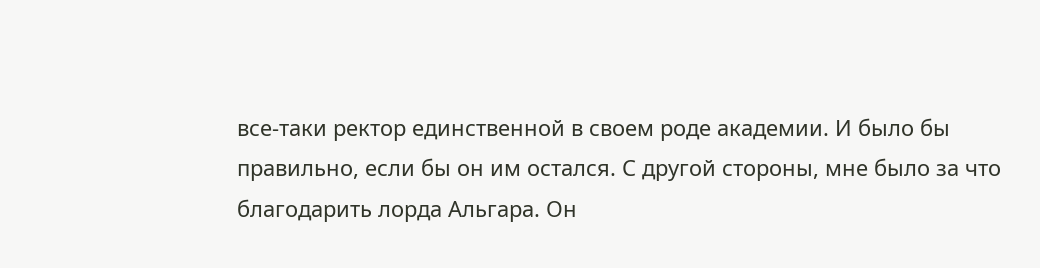все-таки ректор единственной в своем роде академии. И было бы правильно, если бы он им остался. С другой стороны, мне было за что благодарить лорда Альгара. Он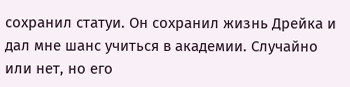сохранил статуи. Он сохранил жизнь Дрейка и дал мне шанс учиться в академии. Случайно или нет, но его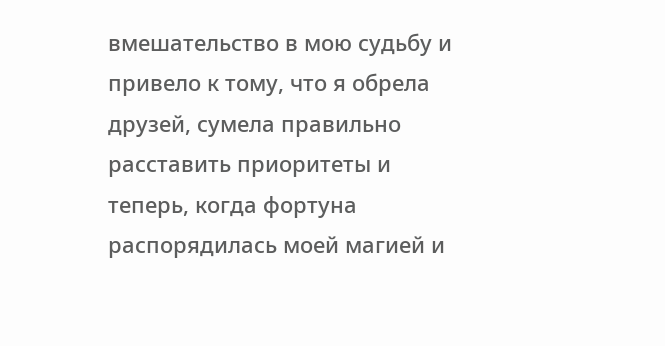вмешательство в мою судьбу и привело к тому, что я обрела друзей, сумела правильно расставить приоритеты и теперь, когда фортуна распорядилась моей магией и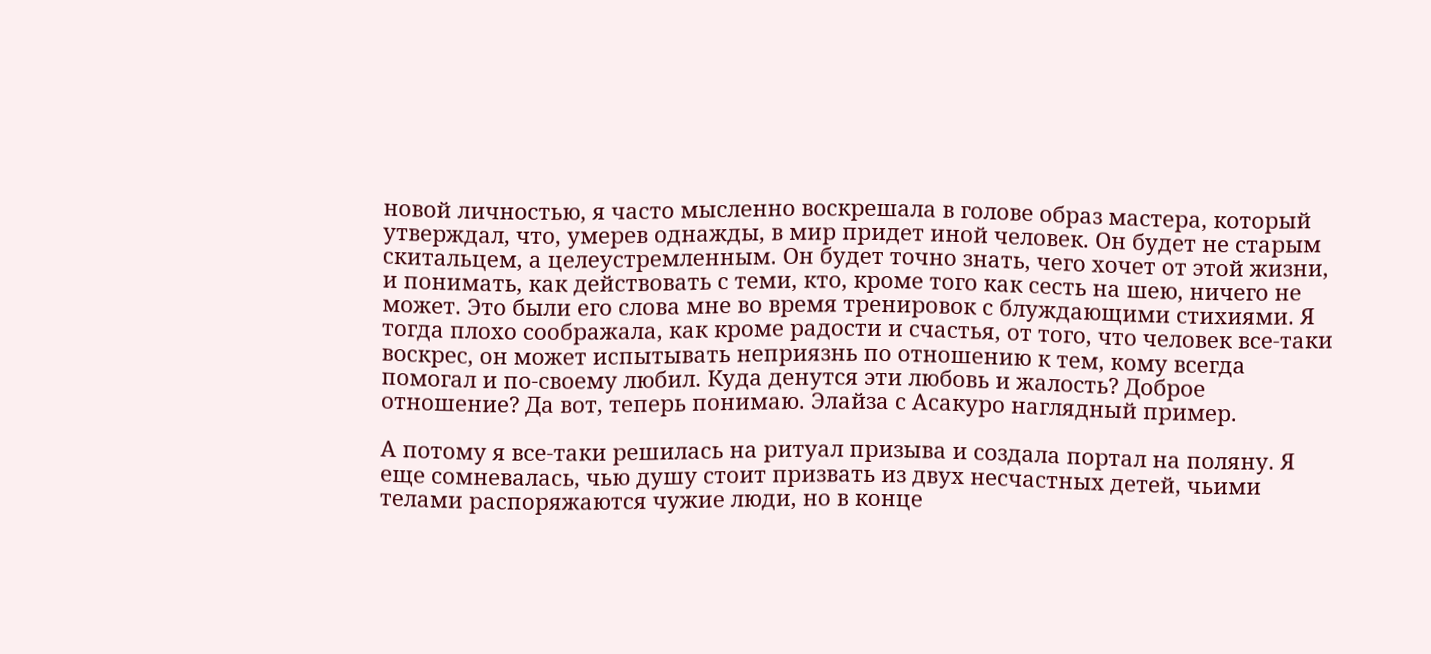новой личностью, я часто мысленно воскрешала в голове образ мастера, который утверждал, что, умерев однажды, в мир придет иной человек. Он будет не старым скитальцем, а целеустремленным. Он будет точно знать, чего хочет от этой жизни, и понимать, как действовать с теми, кто, кроме того как сесть на шею, ничего не может. Это были его слова мне во время тренировок с блуждающими стихиями. Я тогда плохо соображала, как кроме радости и счастья, от того, что человек все-таки воскрес, он может испытывать неприязнь по отношению к тем, кому всегда помогал и по-своему любил. Куда денутся эти любовь и жалость? Доброе отношение? Да вот, теперь понимаю. Элайза с Асакуро наглядный пример.

А потому я все-таки решилась на ритуал призыва и создала портал на поляну. Я еще сомневалась, чью душу стоит призвать из двух несчастных детей, чьими телами распоряжаются чужие люди, но в конце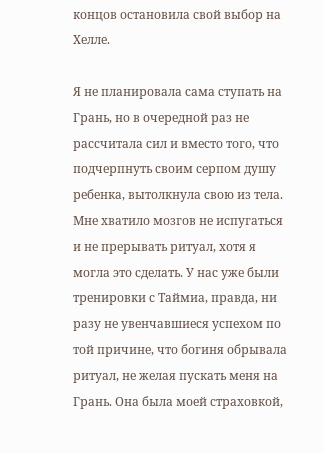концов остановила свой выбор на Хелле.

Я не планировала сама ступать на Грань, но в очередной раз не рассчитала сил и вместо того, что подчерпнуть своим серпом душу ребенка, вытолкнула свою из тела. Мне хватило мозгов не испугаться и не прерывать ритуал, хотя я могла это сделать. У нас уже были тренировки с Таймиа, правда, ни разу не увенчавшиеся успехом по той причине, что богиня обрывала ритуал, не желая пускать меня на Грань. Она была моей страховкой,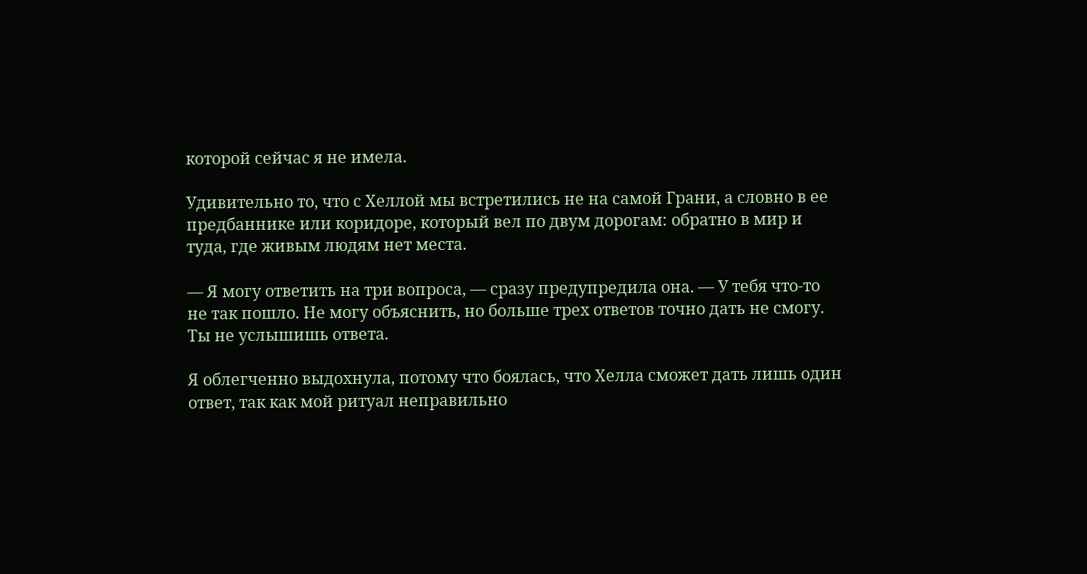которой сейчас я не имела.

Удивительно то, что с Хеллой мы встретились не на самой Грани, а словно в ее предбаннике или коридоре, который вел по двум дорогам: обратно в мир и туда, где живым людям нет места.

— Я могу ответить на три вопроса, — сразу предупредила она. — У тебя что-то не так пошло. Не могу объяснить, но больше трех ответов точно дать не смогу. Ты не услышишь ответа.

Я облегченно выдохнула, потому что боялась, что Хелла сможет дать лишь один ответ, так как мой ритуал неправильно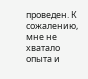проведен. К сожалению, мне не хватало опыта и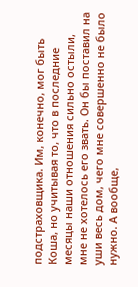подстраховщика. Им, конечно, мог быть Коша, но учитывая то, что в последние месяцы наши отношения сильно остыли, мне не хотелось его звать. Он бы поставил на уши весь дом, чего мне совершенно не было нужно. А вообще,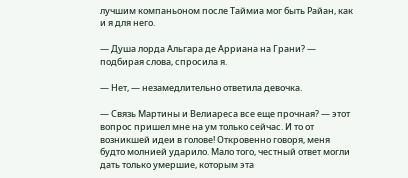лучшим компаньоном после Таймиа мог быть Райан, как и я для него.

— Душа лорда Альгара де Арриана на Грани? — подбирая слова, спросила я.

— Нет, — незамедлительно ответила девочка.

— Связь Мартины и Велиареса все еще прочная? — этот вопрос пришел мне на ум только сейчас. И то от возникшей идеи в голове! Откровенно говоря, меня будто молнией ударило. Мало того, честный ответ могли дать только умершие, которым эта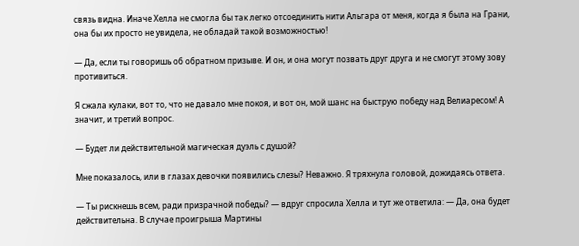связь видна. Иначе Хелла не смогла бы так легко отсоединить нити Альгара от меня, когда я была на Грани, она бы их просто не увидела, не обладай такой возможностью!

— Да, если ты говоришь об обратном призыве. И он, и она могут позвать друг друга и не смогут этому зову противиться.

Я сжала кулаки, вот то, что не давало мне покоя, и вот он, мой шанс на быструю победу над Велиаресом! А значит, и третий вопрос.

— Будет ли действительной магическая дуэль с душой?

Мне показалось, или в глазах девочки появились слезы? Неважно. Я тряхнула головой, дожидаясь ответа.

— Ты рискнешь всем, ради призрачной победы? — вдруг спросила Хелла и тут же ответила: — Да, она будет действительна. В случае проигрыша Мартины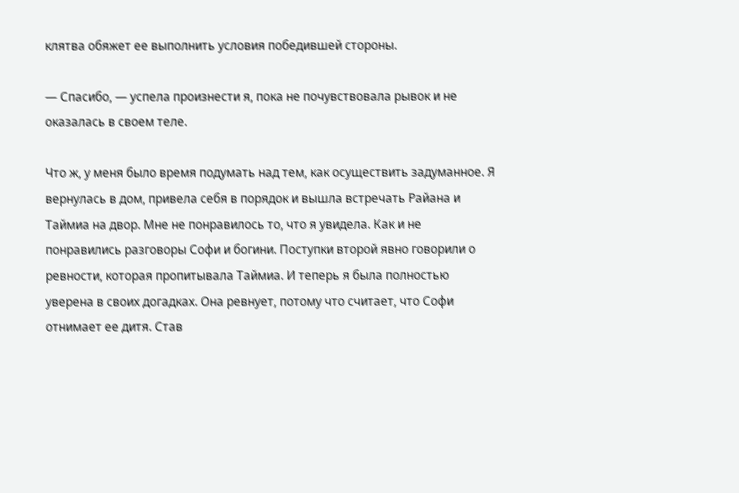клятва обяжет ее выполнить условия победившей стороны.

— Спасибо, — успела произнести я, пока не почувствовала рывок и не оказалась в своем теле.

Что ж, у меня было время подумать над тем, как осуществить задуманное. Я вернулась в дом, привела себя в порядок и вышла встречать Райана и Таймиа на двор. Мне не понравилось то, что я увидела. Как и не понравились разговоры Софи и богини. Поступки второй явно говорили о ревности, которая пропитывала Таймиа. И теперь я была полностью уверена в своих догадках. Она ревнует, потому что считает, что Софи отнимает ее дитя. Став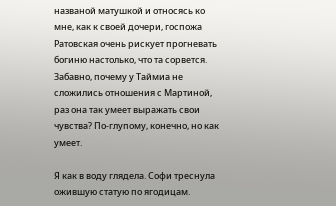названой матушкой и относясь ко мне, как к своей дочери, госпожа Ратовская очень рискует прогневать богиню настолько, что та сорвется. Забавно, почему у Таймиа не сложились отношения с Мартиной, раз она так умеет выражать свои чувства? По-глупому, конечно, но как умеет.

Я как в воду глядела. Софи треснула ожившую статую по ягодицам.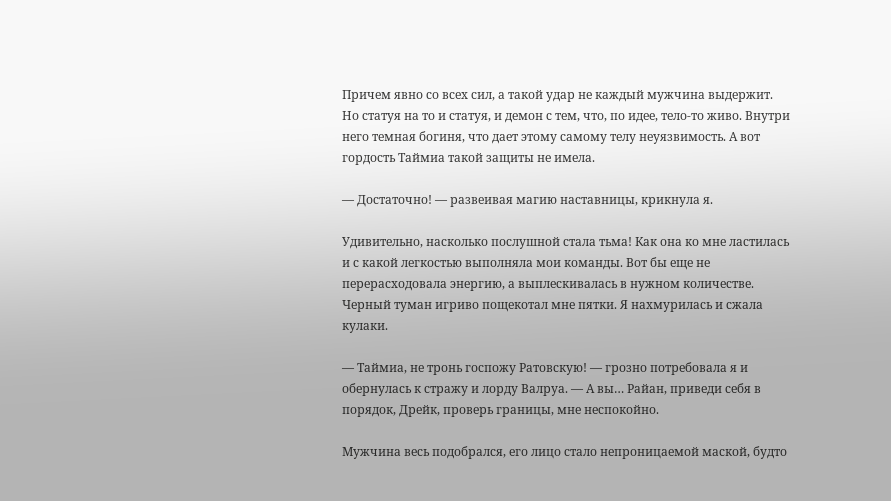Причем явно со всех сил, а такой удар не каждый мужчина выдержит. Но статуя на то и статуя, и демон с тем, что, по идее, тело-то живо. Внутри него темная богиня, что дает этому самому телу неуязвимость. А вот гордость Таймиа такой защиты не имела.

— Достаточно! — развеивая магию наставницы, крикнула я.

Удивительно, насколько послушной стала тьма! Как она ко мне ластилась и с какой легкостью выполняла мои команды. Вот бы еще не перерасходовала энергию, а выплескивалась в нужном количестве. Черный туман игриво пощекотал мне пятки. Я нахмурилась и сжала кулаки.

— Таймиа, не тронь госпожу Ратовскую! — грозно потребовала я и обернулась к стражу и лорду Валруа. — А вы… Райан, приведи себя в порядок, Дрейк, проверь границы, мне неспокойно.

Мужчина весь подобрался, его лицо стало непроницаемой маской, будто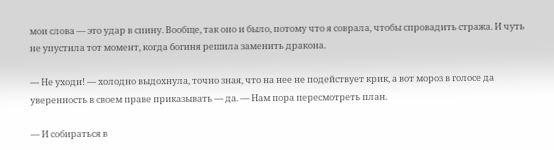мои слова — это удар в спину. Вообще, так оно и было, потому что я соврала, чтобы спровадить стража. И чуть не упустила тот момент, когда богиня решила заменить дракона.

— Не уходи! — холодно выдохнула, точно зная, что на нее не подействует крик, а вот мороз в голосе да уверенность в своем праве приказывать — да. — Нам пора пересмотреть план.

— И собираться в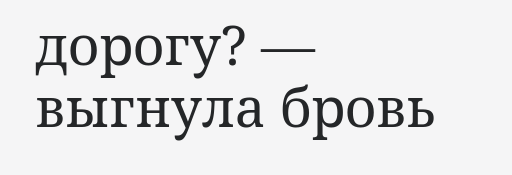дорогу? — выгнула бровь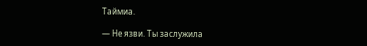Таймиа.

— Не язви. Ты заслужила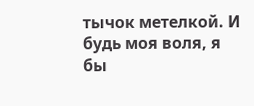тычок метелкой. И будь моя воля, я бы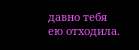давно тебя ею отходила.